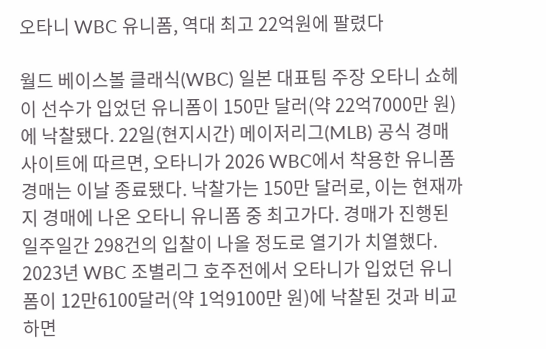오타니 WBC 유니폼, 역대 최고 22억원에 팔렸다

월드 베이스볼 클래식(WBC) 일본 대표팀 주장 오타니 쇼헤이 선수가 입었던 유니폼이 150만 달러(약 22억7000만 원)에 낙찰됐다. 22일(현지시간) 메이저리그(MLB) 공식 경매 사이트에 따르면, 오타니가 2026 WBC에서 착용한 유니폼 경매는 이날 종료됐다. 낙찰가는 150만 달러로, 이는 현재까지 경매에 나온 오타니 유니폼 중 최고가다. 경매가 진행된 일주일간 298건의 입찰이 나올 정도로 열기가 치열했다. 2023년 WBC 조별리그 호주전에서 오타니가 입었던 유니폼이 12만6100달러(약 1억9100만 원)에 낙찰된 것과 비교하면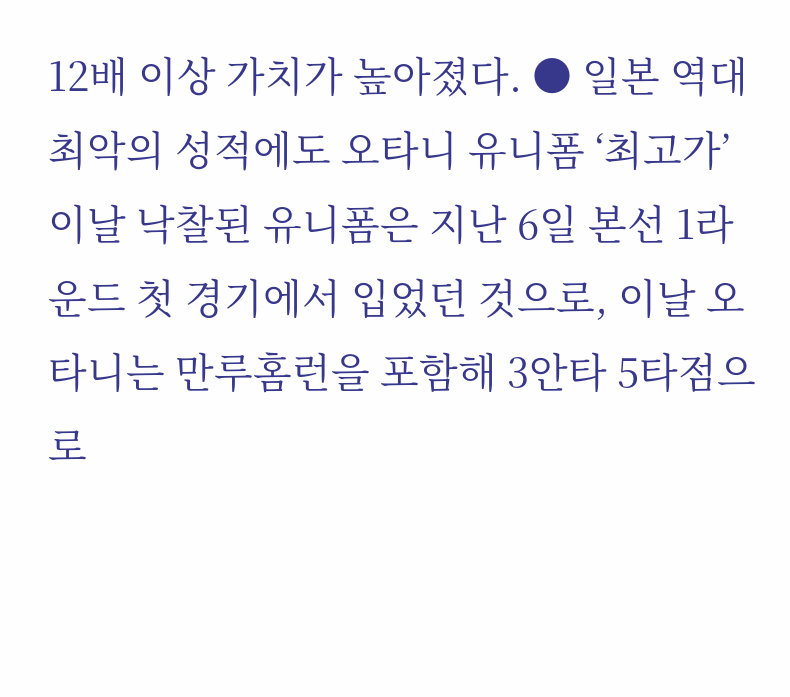12배 이상 가치가 높아졌다. ● 일본 역대 최악의 성적에도 오타니 유니폼 ‘최고가’ 이날 낙찰된 유니폼은 지난 6일 본선 1라운드 첫 경기에서 입었던 것으로, 이날 오타니는 만루홈런을 포함해 3안타 5타점으로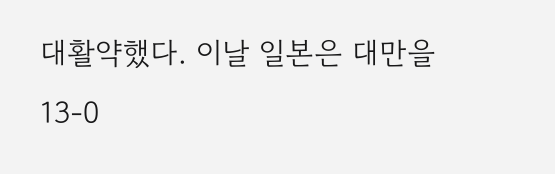대활약했다. 이날 일본은 대만을 13-0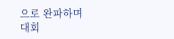으로 완파하며 대회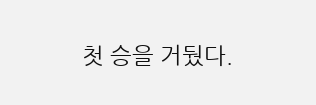첫 승을 거뒀다.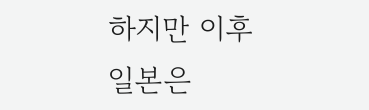하지만 이후 일본은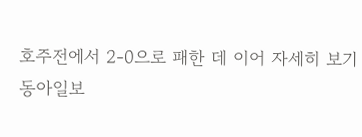호주전에서 2-0으로 패한 데 이어 자세히 보기
동아일보